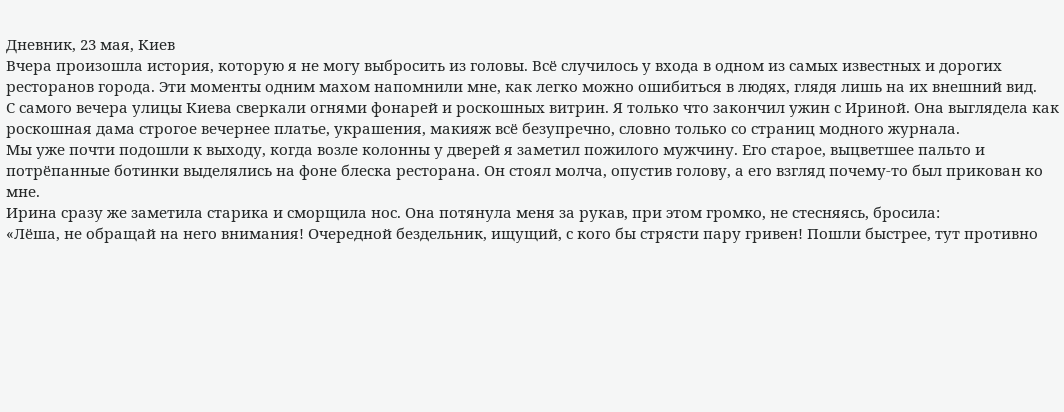Дневник, 23 мая, Киев
Вчера произошла история, которую я не могу выбросить из головы. Всё случилось у входа в одном из самых известных и дорогих ресторанов города. Эти моменты одним махом напомнили мне, как легко можно ошибиться в людях, глядя лишь на их внешний вид.
С самого вечера улицы Киева сверкали огнями фонарей и роскошных витрин. Я только что закончил ужин с Ириной. Она выглядела как роскошная дама строгое вечернее платье, украшения, макияж всё безупречно, словно только со страниц модного журнала.
Мы уже почти подошли к выходу, когда возле колонны у дверей я заметил пожилого мужчину. Его старое, выцветшее пальто и потрёпанные ботинки выделялись на фоне блеска ресторана. Он стоял молча, опустив голову, а его взгляд почему-то был прикован ко мне.
Ирина сразу же заметила старика и сморщила нос. Она потянула меня за рукав, при этом громко, не стесняясь, бросила:
«Лёша, не обращай на него внимания! Очередной бездельник, ищущий, с кого бы стрясти пару гривен! Пошли быстрее, тут противно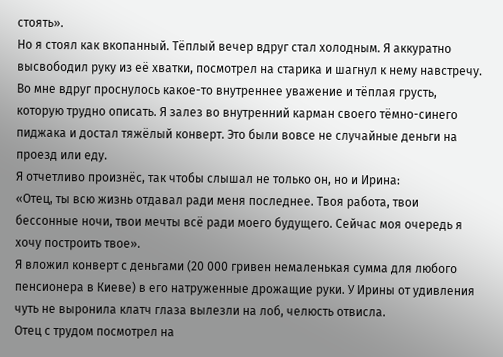стоять».
Но я стоял как вкопанный. Тёплый вечер вдруг стал холодным. Я аккуратно высвободил руку из её хватки, посмотрел на старика и шагнул к нему навстречу. Во мне вдруг проснулось какое-то внутреннее уважение и тёплая грусть, которую трудно описать. Я залез во внутренний карман своего тёмно-синего пиджака и достал тяжёлый конверт. Это были вовсе не случайные деньги на проезд или еду.
Я отчетливо произнёс, так чтобы слышал не только он, но и Ирина:
«Отец, ты всю жизнь отдавал ради меня последнее. Твоя работа, твои бессонные ночи, твои мечты всё ради моего будущего. Сейчас моя очередь я хочу построить твое».
Я вложил конверт с деньгами (20 000 гривен немаленькая сумма для любого пенсионера в Киеве) в его натруженные дрожащие руки. У Ирины от удивления чуть не выронила клатч глаза вылезли на лоб, челюсть отвисла.
Отец с трудом посмотрел на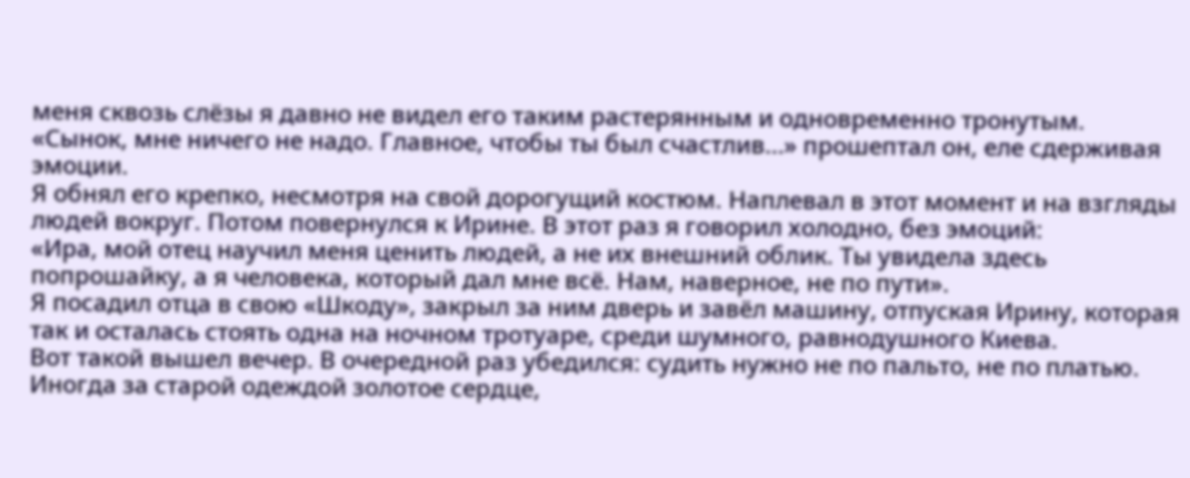меня сквозь слёзы я давно не видел его таким растерянным и одновременно тронутым.
«Сынок, мне ничего не надо. Главное, чтобы ты был счастлив…» прошептал он, еле сдерживая эмоции.
Я обнял его крепко, несмотря на свой дорогущий костюм. Наплевал в этот момент и на взгляды людей вокруг. Потом повернулся к Ирине. В этот раз я говорил холодно, без эмоций:
«Ира, мой отец научил меня ценить людей, а не их внешний облик. Ты увидела здесь попрошайку, а я человека, который дал мне всё. Нам, наверное, не по пути».
Я посадил отца в свою «Шкоду», закрыл за ним дверь и завёл машину, отпуская Ирину, которая так и осталась стоять одна на ночном тротуаре, среди шумного, равнодушного Киева.
Вот такой вышел вечер. В очередной раз убедился: судить нужно не по пальто, не по платью. Иногда за старой одеждой золотое сердце,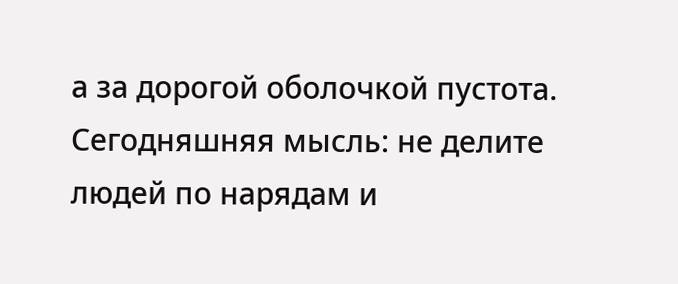а за дорогой оболочкой пустота.
Сегодняшняя мысль: не делите людей по нарядам и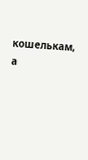кошелькам, а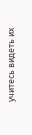учитесь видеть их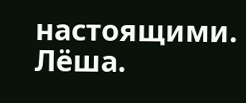настоящими.
Лёша.